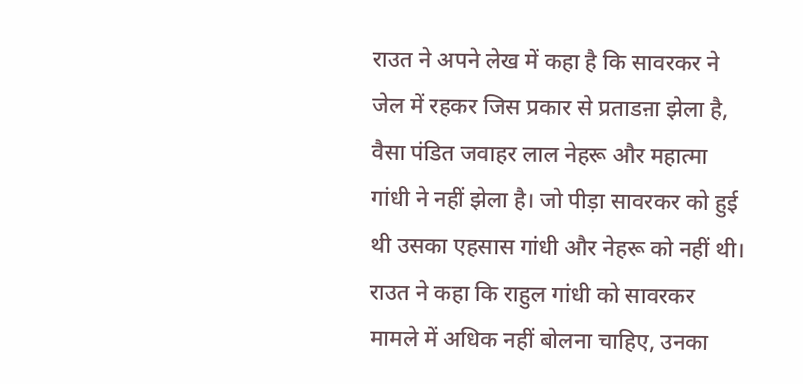राउत ने अपने लेख में कहा है कि सावरकर ने जेल में रहकर जिस प्रकार से प्रताडऩा झेला है, वैसा पंडित जवाहर लाल नेहरू और महात्मा गांधी ने नहीं झेला है। जो पीड़ा सावरकर को हुई थी उसका एहसास गांधी और नेहरू को नहीं थी। राउत ने कहा कि राहुल गांधी को सावरकर मामले में अधिक नहीं बोलना चाहिए, उनका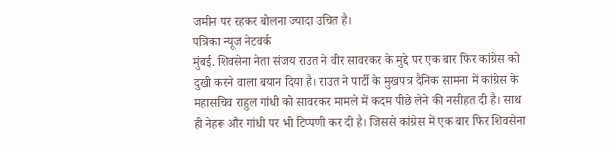जमीन पर रहकर बोलना ज्यादा उचित है।
पत्रिका न्यूज नेटवर्क
मुंबई. शिवसेना नेता संजय राउत ने वीर सावरकर के मुद्दे पर एक बार फिर कांग्रेस को दुखी करने वाला बयान दिया है। राउत ने पार्टी के मुखपत्र दैनिक सामना में कांग्रेस के महासचिव राहुल गांधी को सावरकर मामले में कदम पीछे लेने की नसीहत दी है। साथ ही नेहरू और गांधी पर भी टिप्पणी कर दी है। जिससे कांग्रेस में एक बार फिर शिवसेना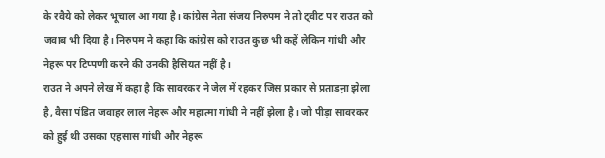के रवैये को लेकर भूचाल आ गया है। कांग्रेस नेता संजय निरुपम ने तो ट्वीट पर राउत को जवाब भी दिया है। निरुपम ने कहा कि कांग्रेस को राउत कुछ भी कहें लेकिन गांधी और नेहरू पर टिप्पणी करने की उनकी हैसियत नहीं है।
राउत ने अपने लेख में कहा है कि सावरकर ने जेल में रहकर जिस प्रकार से प्रताडऩा झेला है, वैसा पंडित जवाहर लाल नेहरू और महात्मा गांधी ने नहीं झेला है। जो पीड़ा सावरकर को हुई थी उसका एहसास गांधी और नेहरू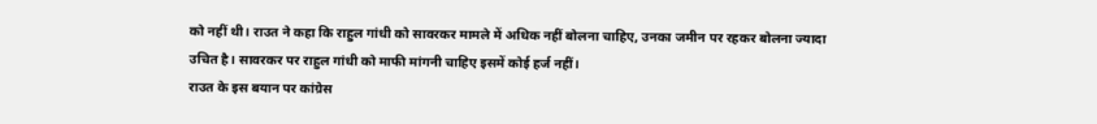को नहीं थी। राउत ने कहा कि राहुल गांधी को सावरकर मामले में अधिक नहीं बोलना चाहिए, उनका जमीन पर रहकर बोलना ज्यादा उचित है। सावरकर पर राहुल गांधी को माफी मांगनी चाहिए इसमें कोई हर्ज नहीं।
राउत के इस बयान पर कांग्रेस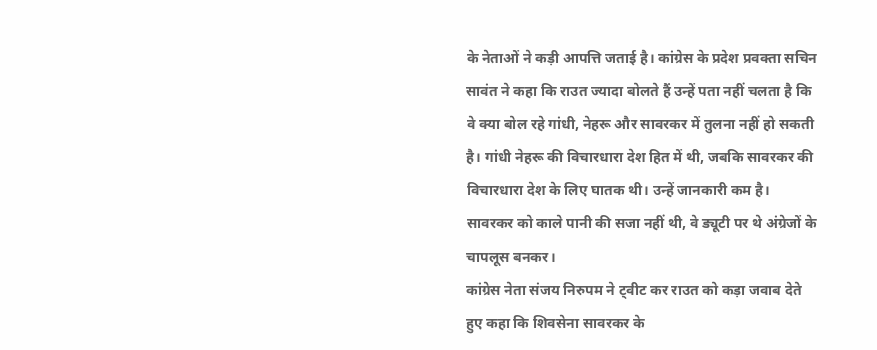के नेताओं ने कड़ी आपत्ति जताई है। कांग्रेस के प्रदेश प्रवक्ता सचिन सावंत ने कहा कि राउत ज्यादा बोलते हैं उन्हें पता नहीं चलता है कि वे क्या बोल रहे गांधी, नेहरू और सावरकर में तुलना नहीं हो सकती है। गांधी नेहरू की विचारधारा देश हित में थी, जबकि सावरकर की विचारधारा देश के लिए घातक थी। उन्हें जानकारी कम है। सावरकर को काले पानी की सजा नहीं थी, वे ड्यूटी पर थे अंग्रेजों के चापलूस बनकर।
कांग्रेस नेता संजय निरुपम ने ट्वीट कर राउत को कड़ा जवाब देते हुए कहा कि शिवसेना सावरकर के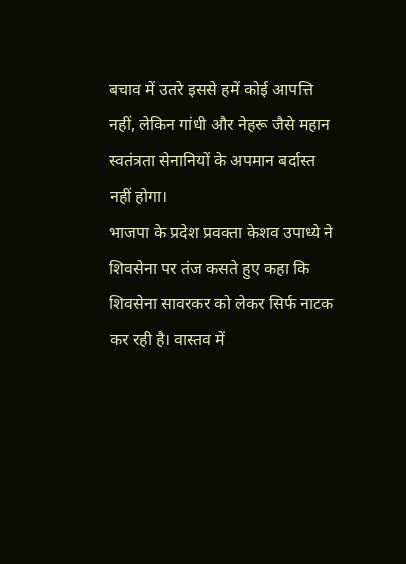बचाव में उतरे इससे हमें कोई आपत्ति नहीं, लेकिन गांधी और नेहरू जैसे महान स्वतंत्रता सेनानियों के अपमान बर्दास्त नहीं होगा।
भाजपा के प्रदेश प्रवक्ता केशव उपाध्ये ने शिवसेना पर तंज कसते हुए कहा कि शिवसेना सावरकर को लेकर सिर्फ नाटक कर रही है। वास्तव में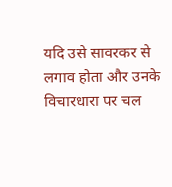यदि उसे सावरकर से लगाव होता और उनके विचारधारा पर चल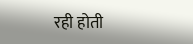रही होती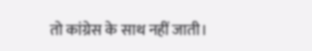तो कांग्रेस के साथ नहीं जाती।